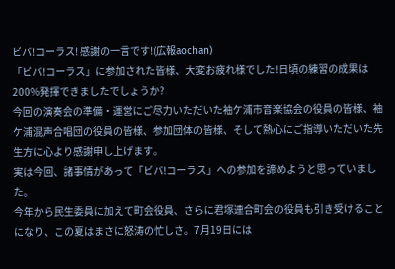ビバ!コーラス! 感謝の一言です!(広報aochan)
「ビバ!コーラス」に参加された皆様、大変お疲れ様でした!日頃の練習の成果は200%発揮できましたでしょうか?
今回の演奏会の準備・運営にご尽力いただいた袖ケ浦市音楽協会の役員の皆様、袖ケ浦混声合唱団の役員の皆様、参加団体の皆様、そして熱心にご指導いただいた先生方に心より感謝申し上げます。
実は今回、諸事情があって「ビバ!コーラス」への参加を諦めようと思っていました。
今年から民生委員に加えて町会役員、さらに君塚連合町会の役員も引き受けることになり、この夏はまさに怒涛の忙しさ。7月19日には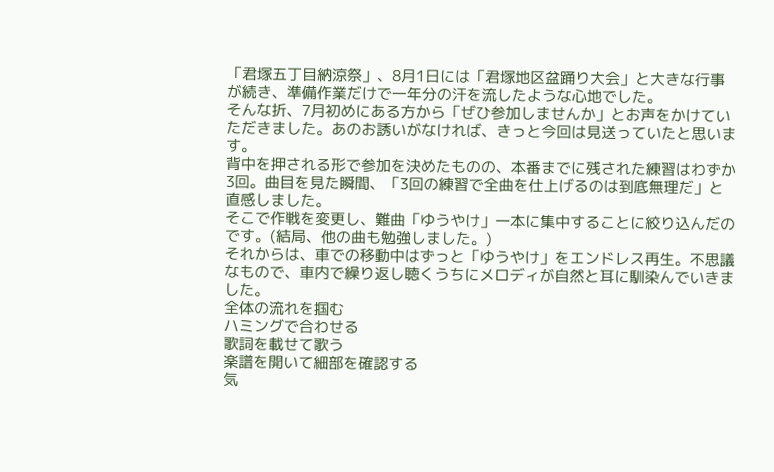「君塚五丁目納涼祭」、8月1日には「君塚地区盆踊り大会」と大きな行事が続き、準備作業だけで一年分の汗を流したような心地でした。
そんな折、7月初めにある方から「ぜひ参加しませんか」とお声をかけていただきました。あのお誘いがなければ、きっと今回は見送っていたと思います。
背中を押される形で参加を決めたものの、本番までに残された練習はわずか3回。曲目を見た瞬間、「3回の練習で全曲を仕上げるのは到底無理だ」と直感しました。
そこで作戦を変更し、難曲「ゆうやけ」一本に集中することに絞り込んだのです。(結局、他の曲も勉強しました。)
それからは、車での移動中はずっと「ゆうやけ」をエンドレス再生。不思議なもので、車内で繰り返し聴くうちにメロディが自然と耳に馴染んでいきました。
全体の流れを掴む
ハミングで合わせる
歌詞を載せて歌う
楽譜を開いて細部を確認する
気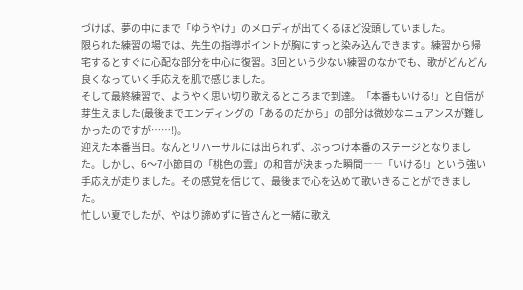づけば、夢の中にまで「ゆうやけ」のメロディが出てくるほど没頭していました。
限られた練習の場では、先生の指導ポイントが胸にすっと染み込んできます。練習から帰宅するとすぐに心配な部分を中心に復習。3回という少ない練習のなかでも、歌がどんどん良くなっていく手応えを肌で感じました。
そして最終練習で、ようやく思い切り歌えるところまで到達。「本番もいける!」と自信が芽生えました(最後までエンディングの「あるのだから」の部分は微妙なニュアンスが難しかったのですが……!)。
迎えた本番当日。なんとリハーサルには出られず、ぶっつけ本番のステージとなりました。しかし、6〜7小節目の「桃色の雲」の和音が決まった瞬間――「いける!」という強い手応えが走りました。その感覚を信じて、最後まで心を込めて歌いきることができました。
忙しい夏でしたが、やはり諦めずに皆さんと一緒に歌え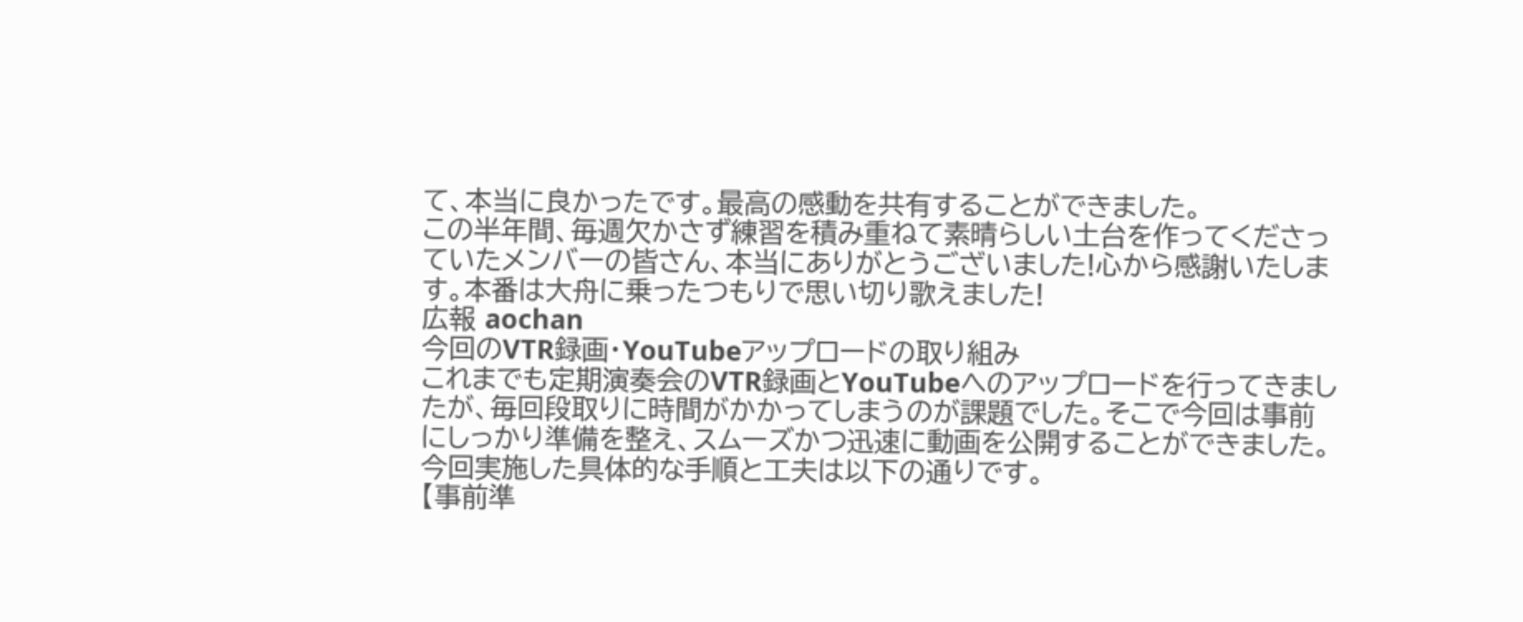て、本当に良かったです。最高の感動を共有することができました。
この半年間、毎週欠かさず練習を積み重ねて素晴らしい土台を作ってくださっていたメンバーの皆さん、本当にありがとうございました!心から感謝いたします。本番は大舟に乗ったつもりで思い切り歌えました!
広報 aochan
今回のVTR録画・YouTubeアップロードの取り組み
これまでも定期演奏会のVTR録画とYouTubeへのアップロードを行ってきましたが、毎回段取りに時間がかかってしまうのが課題でした。そこで今回は事前にしっかり準備を整え、スムーズかつ迅速に動画を公開することができました。
今回実施した具体的な手順と工夫は以下の通りです。
【事前準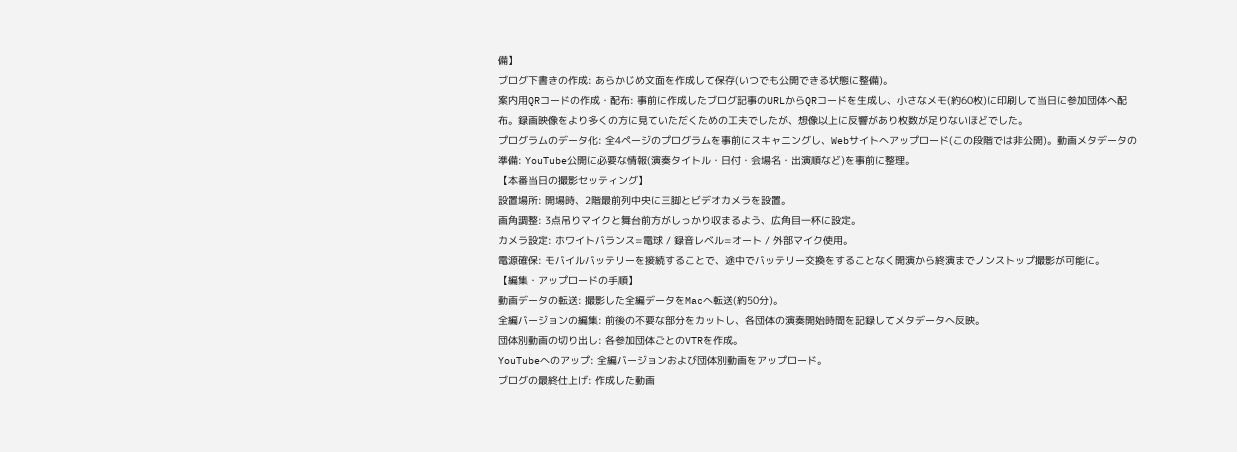備】
ブログ下書きの作成: あらかじめ文面を作成して保存(いつでも公開できる状態に整備)。
案内用QRコードの作成・配布: 事前に作成したブログ記事のURLからQRコードを生成し、小さなメモ(約60枚)に印刷して当日に参加団体へ配布。録画映像をより多くの方に見ていただくための工夫でしたが、想像以上に反響があり枚数が足りないほどでした。
プログラムのデータ化: 全4ページのプログラムを事前にスキャニングし、Webサイトへアップロード(この段階では非公開)。動画メタデータの準備: YouTube公開に必要な情報(演奏タイトル・日付・会場名・出演順など)を事前に整理。
【本番当日の撮影セッティング】
設置場所: 開場時、2階最前列中央に三脚とビデオカメラを設置。
画角調整: 3点吊りマイクと舞台前方がしっかり収まるよう、広角目一杯に設定。
カメラ設定: ホワイトバランス=電球 / 録音レベル=オート / 外部マイク使用。
電源確保: モバイルバッテリーを接続することで、途中でバッテリー交換をすることなく開演から終演までノンストップ撮影が可能に。
【編集・アップロードの手順】
動画データの転送: 撮影した全編データをMacへ転送(約50分)。
全編バージョンの編集: 前後の不要な部分をカットし、各団体の演奏開始時間を記録してメタデータへ反映。
団体別動画の切り出し: 各参加団体ごとのVTRを作成。
YouTubeへのアップ: 全編バージョンおよび団体別動画をアップロード。
ブログの最終仕上げ: 作成した動画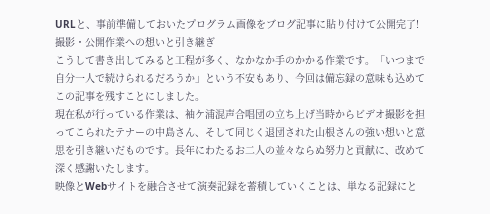URLと、事前準備しておいたプログラム画像をブログ記事に貼り付けて公開完了!
撮影・公開作業への想いと引き継ぎ
こうして書き出してみると工程が多く、なかなか手のかかる作業です。「いつまで自分一人で続けられるだろうか」という不安もあり、今回は備忘録の意味も込めてこの記事を残すことにしました。
現在私が行っている作業は、袖ケ浦混声合唱団の立ち上げ当時からビデオ撮影を担ってこられたテナーの中島さん、そして同じく退団された山根さんの強い想いと意思を引き継いだものです。長年にわたるお二人の並々ならぬ努力と貢献に、改めて深く感謝いたします。
映像とWebサイトを融合させて演奏記録を蓄積していくことは、単なる記録にと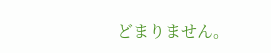どまりません。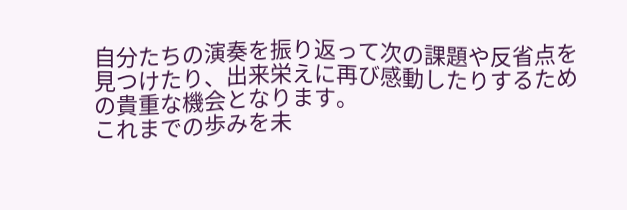自分たちの演奏を振り返って次の課題や反省点を見つけたり、出来栄えに再び感動したりするための貴重な機会となります。
これまでの歩みを未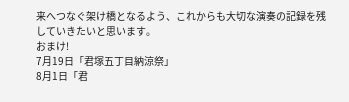来へつなぐ架け橋となるよう、これからも大切な演奏の記録を残していきたいと思います。
おまけ!
7月19日「君塚五丁目納涼祭」
8月1日「君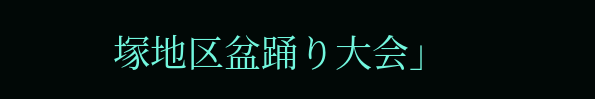塚地区盆踊り大会」